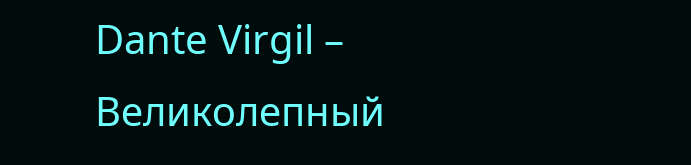Dante Virgil – Великолепный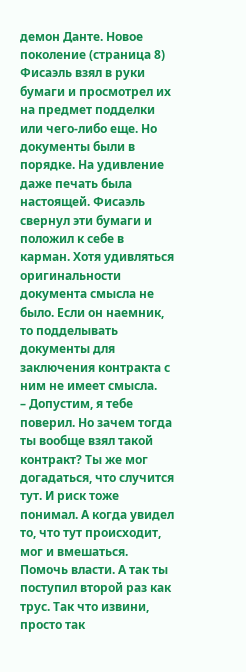демон Данте. Новое поколение (страница 8)
Фисаэль взял в руки бумаги и просмотрел их на предмет подделки или чего-либо еще. Но документы были в порядке. На удивление даже печать была настоящей. Фисаэль свернул эти бумаги и положил к себе в карман. Хотя удивляться оригинальности документа смысла не было. Если он наемник, то подделывать документы для заключения контракта с ним не имеет смысла.
– Допустим, я тебе поверил. Но зачем тогда ты вообще взял такой контракт? Ты же мог догадаться, что случится тут. И риск тоже понимал. А когда увидел то, что тут происходит, мог и вмешаться. Помочь власти. А так ты поступил второй раз как трус. Так что извини, просто так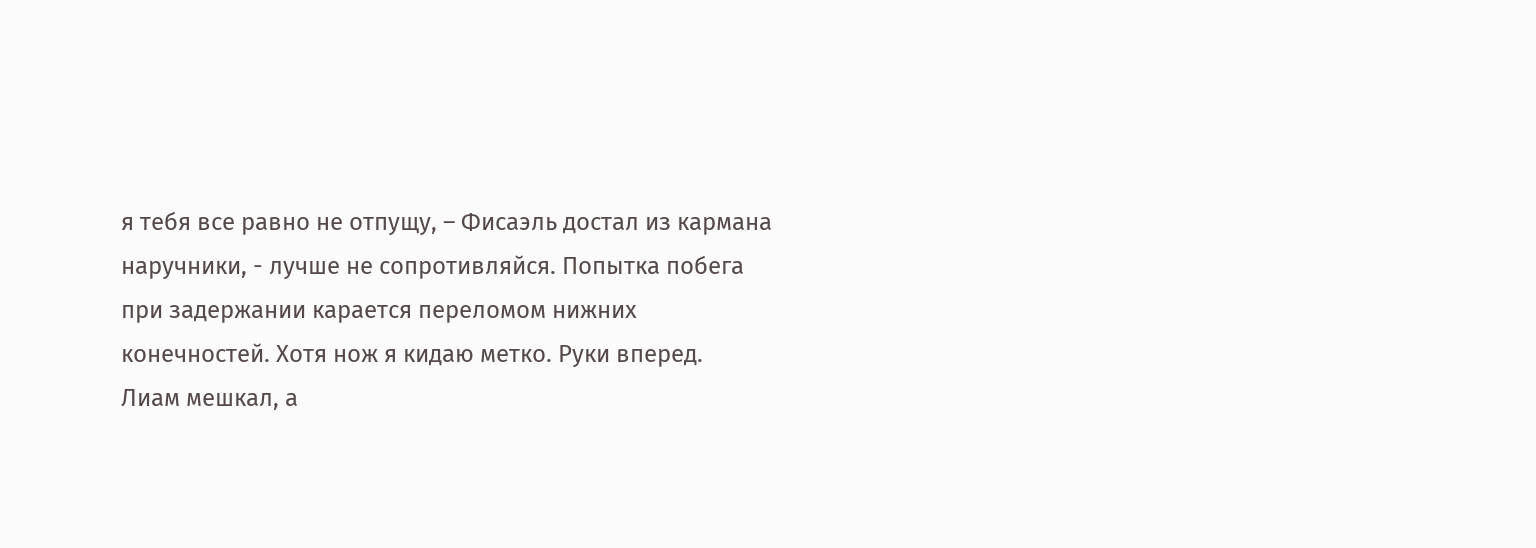я тебя все равно не отпущу, – Фисаэль достал из кармана наручники, - лучше не сопротивляйся. Попытка побега при задержании карается переломом нижних конечностей. Хотя нож я кидаю метко. Руки вперед.
Лиам мешкал, а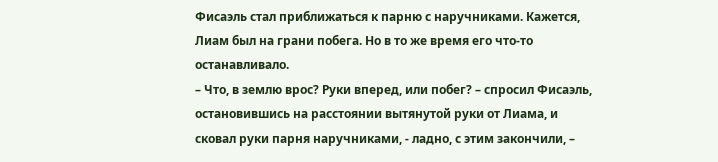Фисаэль стал приближаться к парню с наручниками. Кажется, Лиам был на грани побега. Но в то же время его что-то останавливало.
– Что, в землю врос? Руки вперед, или побег? – спросил Фисаэль, остановившись на расстоянии вытянутой руки от Лиама, и сковал руки парня наручниками, - ладно, с этим закончили, –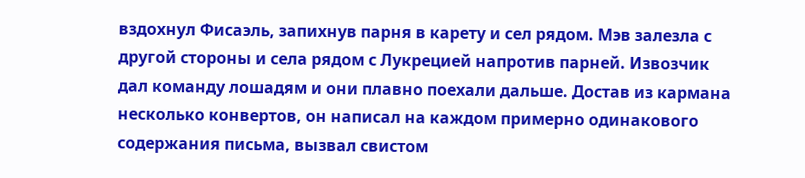вздохнул Фисаэль, запихнув парня в карету и сел рядом. Мэв залезла с другой стороны и села рядом с Лукрецией напротив парней. Извозчик дал команду лошадям и они плавно поехали дальше. Достав из кармана несколько конвертов, он написал на каждом примерно одинакового содержания письма, вызвал свистом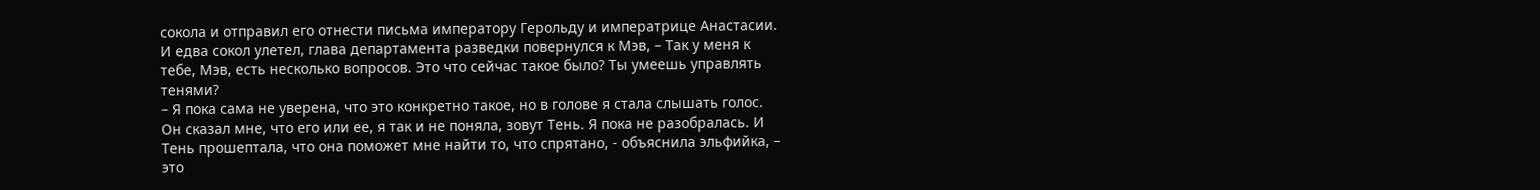сокола и отправил его отнести письма императору Герольду и императрице Анастасии. И едва сокол улетел, глава департамента разведки повернулся к Мэв, – Так у меня к тебе, Мэв, есть несколько вопросов. Это что сейчас такое было? Ты умеешь управлять тенями?
– Я пока сама не уверена, что это конкретно такое, но в голове я стала слышать голос. Он сказал мне, что его или ее, я так и не поняла, зовут Тень. Я пока не разобралась. И Тень прошептала, что она поможет мне найти то, что спрятано, - объяснила эльфийка, – это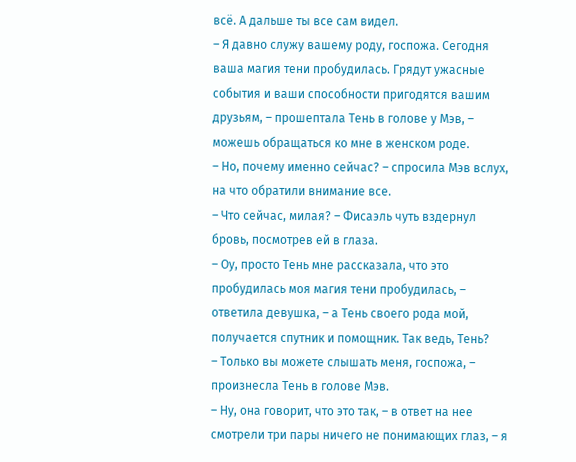всё. А дальше ты все сам видел.
– Я давно служу вашему роду, госпожа. Сегодня ваша магия тени пробудилась. Грядут ужасные события и ваши способности пригодятся вашим друзьям, – прошептала Тень в голове у Мэв, – можешь обращаться ко мне в женском роде.
– Но, почему именно сейчас? – спросила Мэв вслух, на что обратили внимание все.
– Что сейчас, милая? – Фисаэль чуть вздернул бровь, посмотрев ей в глаза.
– Оу, просто Тень мне рассказала, что это пробудилась моя магия тени пробудилась, – ответила девушка, – а Тень своего рода мой, получается спутник и помощник. Так ведь, Тень?
– Только вы можете слышать меня, госпожа, – произнесла Тень в голове Мэв.
– Ну, она говорит, что это так, – в ответ на нее смотрели три пары ничего не понимающих глаз, – я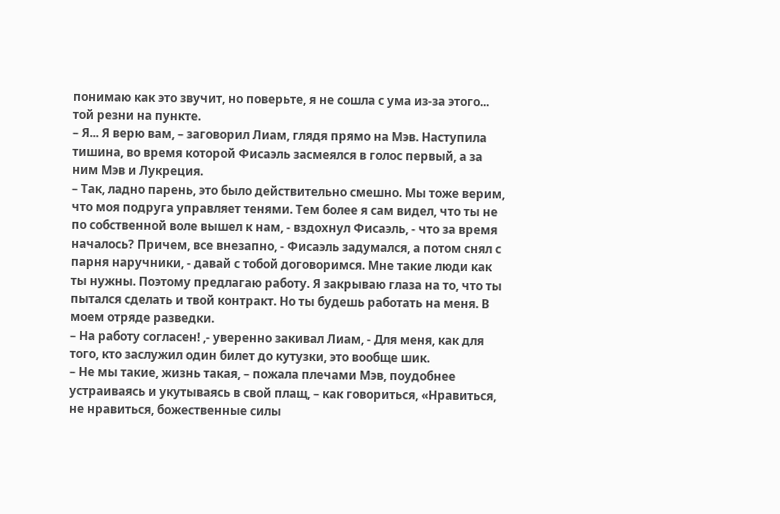понимаю как это звучит, но поверьте, я не сошла с ума из-за этого... той резни на пункте.
– Я... Я верю вам, – заговорил Лиам, глядя прямо на Мэв. Наступила тишина, во время которой Фисаэль засмеялся в голос первый, а за ним Мэв и Лукреция.
– Так, ладно парень, это было действительно смешно. Мы тоже верим, что моя подруга управляет тенями. Тем более я сам видел, что ты не по собственной воле вышел к нам, - вздохнул Фисаэль, - что за время началось? Причем, все внезапно, - Фисаэль задумался, а потом снял с парня наручники, - давай с тобой договоримся. Мне такие люди как ты нужны. Поэтому предлагаю работу. Я закрываю глаза на то, что ты пытался сделать и твой контракт. Но ты будешь работать на меня. В моем отряде разведки.
– На работу согласен! ,- уверенно закивал Лиам, - Для меня, как для того, кто заслужил один билет до кутузки, это вообще шик.
– Не мы такие, жизнь такая, – пожала плечами Мэв, поудобнее устраиваясь и укутываясь в свой плащ, – как говориться, «Нравиться, не нравиться, божественные силы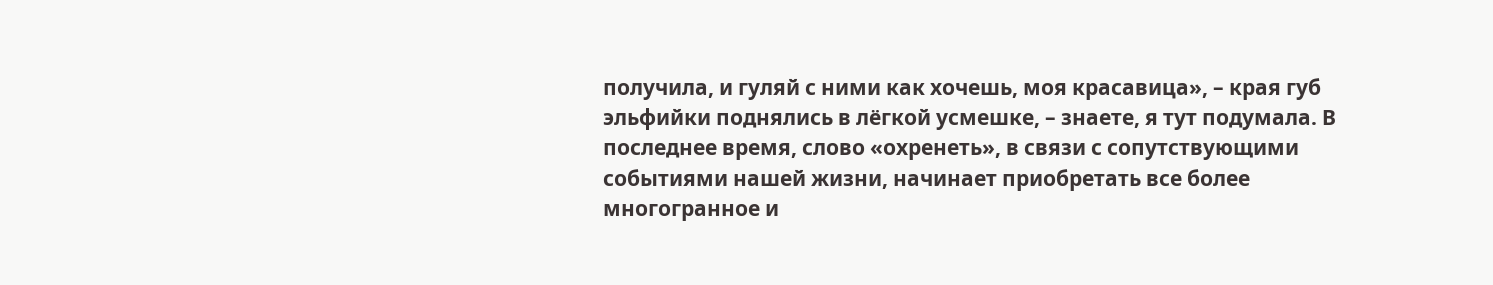получила, и гуляй с ними как хочешь, моя красавица», – края губ эльфийки поднялись в лёгкой усмешке, – знаете, я тут подумала. В последнее время, слово «охренеть», в связи с сопутствующими событиями нашей жизни, начинает приобретать все более многогранное и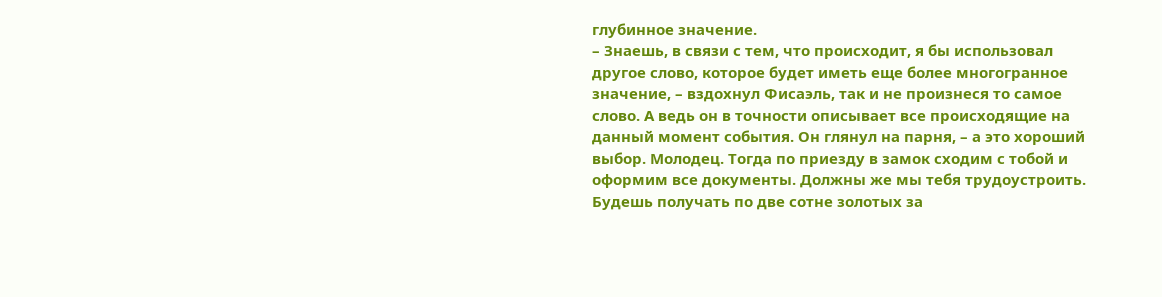глубинное значение.
– Знаешь, в связи с тем, что происходит, я бы использовал другое слово, которое будет иметь еще более многогранное значение, – вздохнул Фисаэль, так и не произнеся то самое слово. А ведь он в точности описывает все происходящие на данный момент события. Он глянул на парня, – а это хороший выбор. Молодец. Тогда по приезду в замок сходим с тобой и оформим все документы. Должны же мы тебя трудоустроить. Будешь получать по две сотне золотых за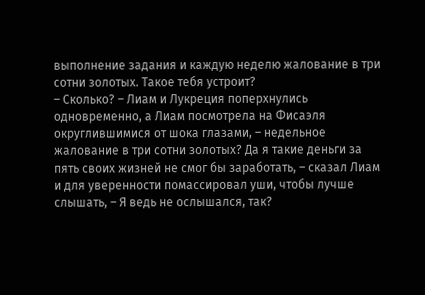выполнение задания и каждую неделю жалование в три сотни золотых. Такое тебя устроит?
– Сколько? – Лиам и Лукреция поперхнулись одновременно, а Лиам посмотрела на Фисаэля округлившимися от шока глазами, – недельное жалование в три сотни золотых? Да я такие деньги за пять своих жизней не смог бы заработать, – сказал Лиам и для уверенности помассировал уши, чтобы лучше слышать, – Я ведь не ослышался, так?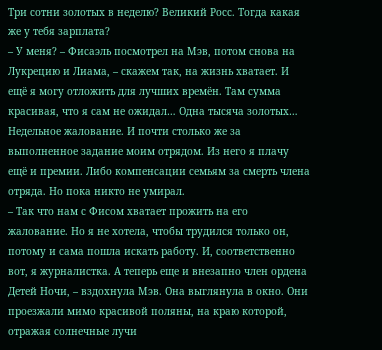Три сотни золотых в неделю? Великий Росс. Тогда какая же у тебя зарплата?
– У меня? – Фисаэль посмотрел на Мэв, потом снова на Лукрецию и Лиама, – скажем так, на жизнь хватает. И ещё я могу отложить для лучших времён. Там сумма красивая, что я сам не ожидал… Одна тысяча золотых… Недельное жалование. И почти столько же за выполненное задание моим отрядом. Из него я плачу ещё и премии. Либо компенсации семьям за смерть члена отряда. Но пока никто не умирал.
– Так что нам с Фисом хватает прожить на его жалование. Но я не хотела, чтобы трудился только он, потому и сама пошла искать работу. И, соответственно вот, я журналистка. А теперь еще и внезапно член ордена Детей Ночи, – вздохнула Мэв. Она выглянула в окно. Они проезжали мимо красивой поляны, на краю которой, отражая солнечные лучи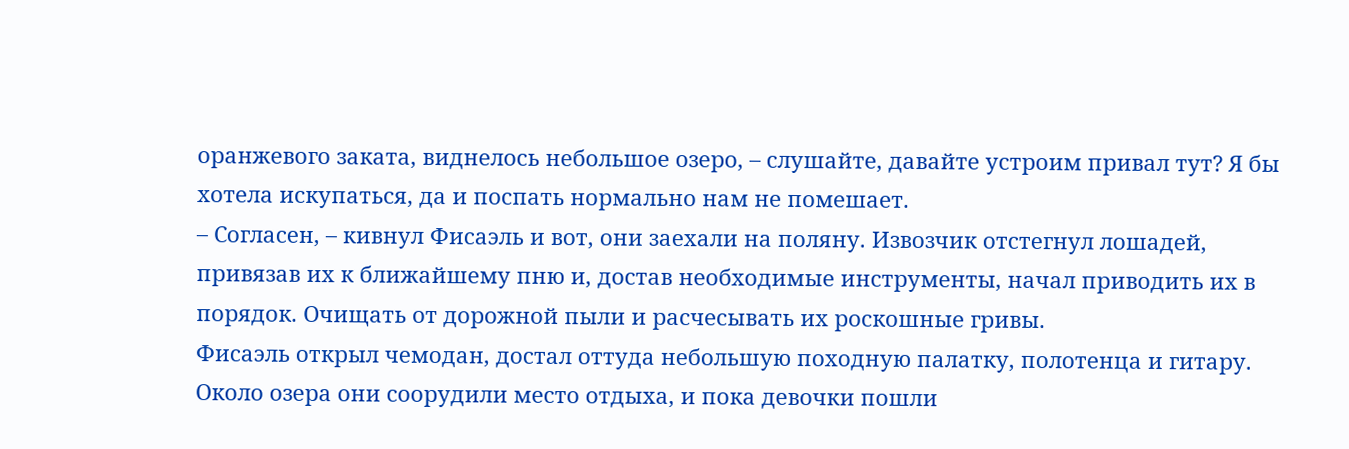оранжевого заката, виднелось небольшое озеро, – слушайте, давайте устроим привал тут? Я бы хотела искупаться, да и поспать нормально нам не помешает.
– Согласен, – кивнул Фисаэль и вот, они заехали на поляну. Извозчик отстегнул лошадей, привязав их к ближайшему пню и, достав необходимые инструменты, начал приводить их в порядок. Очищать от дорожной пыли и расчесывать их роскошные гривы.
Фисаэль открыл чемодан, достал оттуда небольшую походную палатку, полотенца и гитару. Около озера они соорудили место отдыха, и пока девочки пошли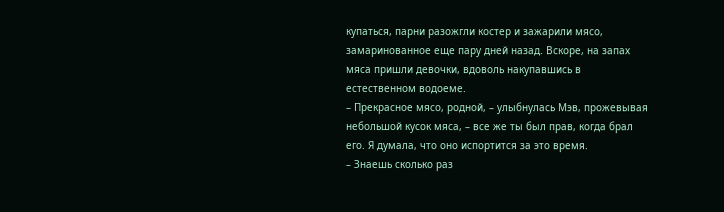купаться, парни разожгли костер и зажарили мясо, замаринованное еще пару дней назад. Вскоре, на запах мяса пришли девочки, вдоволь накупавшись в естественном водоеме.
– Прекрасное мясо, родной, – улыбнулась Мэв, прожевывая небольшой кусок мяса, – все же ты был прав, когда брал его. Я думала, что оно испортится за это время.
– Знаешь сколько раз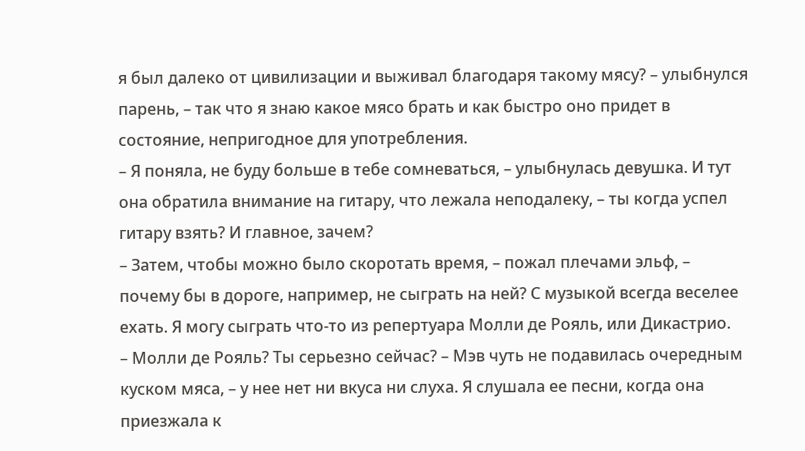я был далеко от цивилизации и выживал благодаря такому мясу? – улыбнулся парень, – так что я знаю какое мясо брать и как быстро оно придет в состояние, непригодное для употребления.
– Я поняла, не буду больше в тебе сомневаться, – улыбнулась девушка. И тут она обратила внимание на гитару, что лежала неподалеку, – ты когда успел гитару взять? И главное, зачем?
– Затем, чтобы можно было скоротать время, – пожал плечами эльф, – почему бы в дороге, например, не сыграть на ней? С музыкой всегда веселее ехать. Я могу сыграть что-то из репертуара Молли де Рояль, или Дикастрио.
– Молли де Рояль? Ты серьезно сейчас? – Мэв чуть не подавилась очередным куском мяса, – у нее нет ни вкуса ни слуха. Я слушала ее песни, когда она приезжала к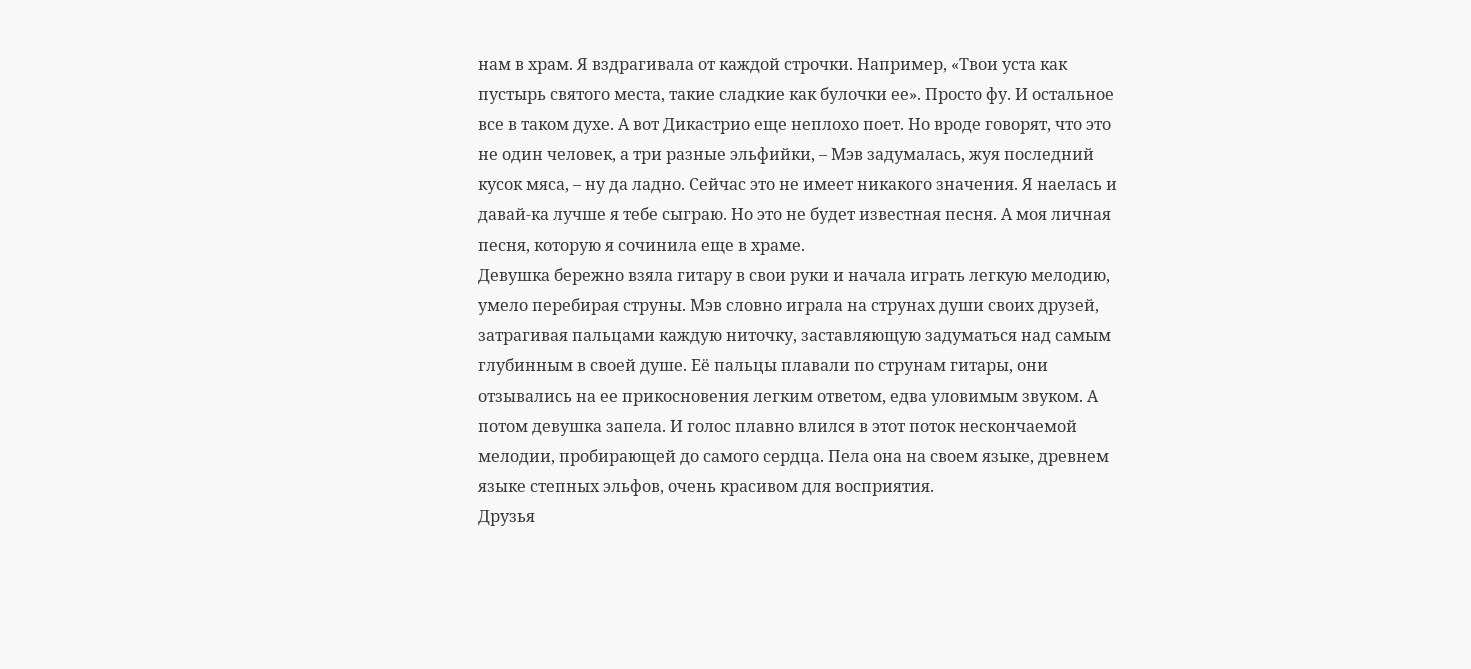нам в храм. Я вздрагивала от каждой строчки. Например, «Твои уста как пустырь святого места, такие сладкие как булочки ее». Просто фу. И остальное все в таком духе. А вот Дикастрио еще неплохо поет. Но вроде говорят, что это не один человек, а три разные эльфийки, – Мэв задумалась, жуя последний кусок мяса, – ну да ладно. Сейчас это не имеет никакого значения. Я наелась и давай-ка лучше я тебе сыграю. Но это не будет известная песня. А моя личная песня, которую я сочинила еще в храме.
Девушка бережно взяла гитару в свои руки и начала играть легкую мелодию, умело перебирая струны. Мэв словно играла на струнах души своих друзей, затрагивая пальцами каждую ниточку, заставляющую задуматься над самым глубинным в своей душе. Её пальцы плавали по струнам гитары, они отзывались на ее прикосновения легким ответом, едва уловимым звуком. А потом девушка запела. И голос плавно влился в этот поток нескончаемой мелодии, пробирающей до самого сердца. Пела она на своем языке, древнем языке степных эльфов, очень красивом для восприятия.
Друзья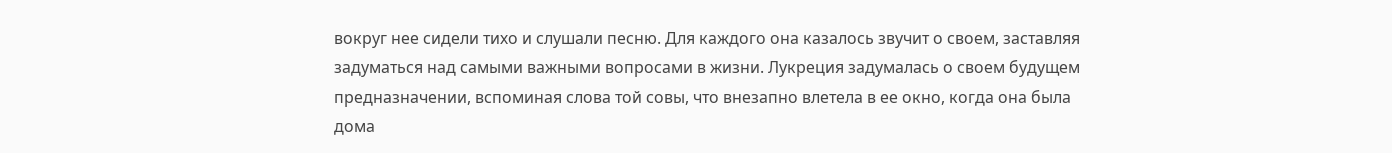вокруг нее сидели тихо и слушали песню. Для каждого она казалось звучит о своем, заставляя задуматься над самыми важными вопросами в жизни. Лукреция задумалась о своем будущем предназначении, вспоминая слова той совы, что внезапно влетела в ее окно, когда она была дома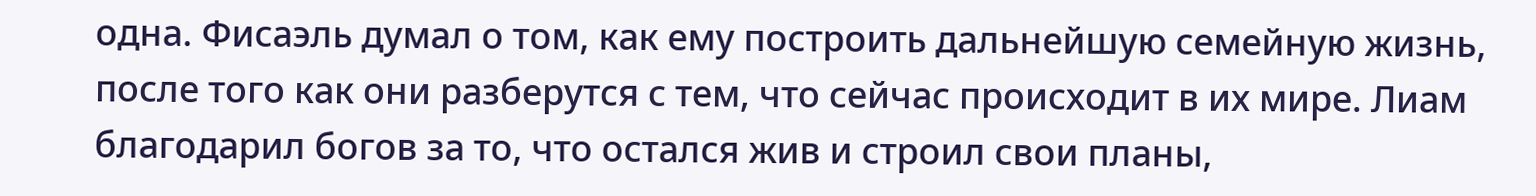одна. Фисаэль думал о том, как ему построить дальнейшую семейную жизнь, после того как они разберутся с тем, что сейчас происходит в их мире. Лиам благодарил богов за то, что остался жив и строил свои планы,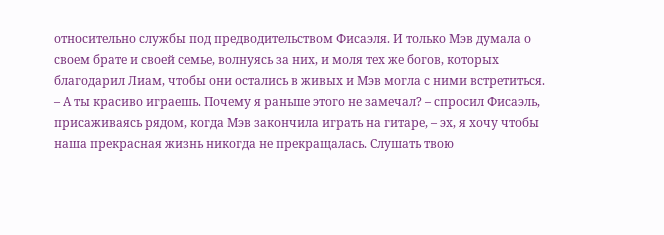относительно службы под предводительством Фисаэля. И только Мэв думала о своем брате и своей семье, волнуясь за них, и моля тех же богов, которых благодарил Лиам, чтобы они остались в живых и Мэв могла с ними встретиться.
– А ты красиво играешь. Почему я раньше этого не замечал? – спросил Фисаэль, присаживаясь рядом, когда Мэв закончила играть на гитаре, – эх, я хочу чтобы наша прекрасная жизнь никогда не прекращалась. Слушать твою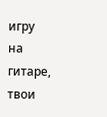игру на гитаре, твои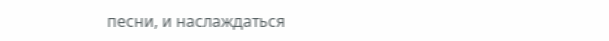песни, и наслаждаться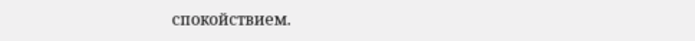спокойствием.